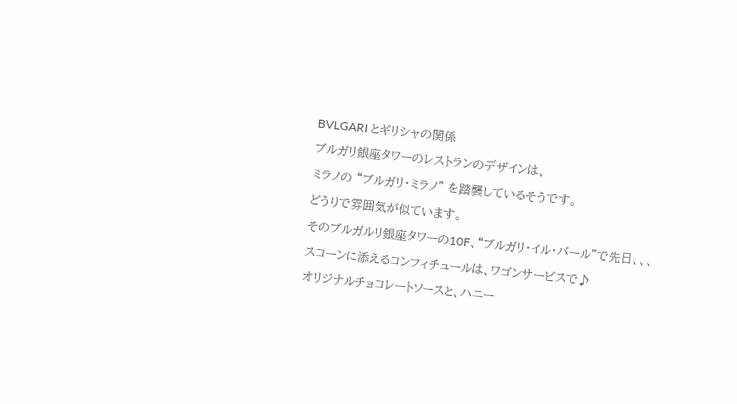BVLGARI とギリシャの関係
ブルガリ銀座タワーのレストランのデザインは、
ミラノの “ブルガリ・ミラノ” を踏襲しているそうです。
どうりで雰囲気が似ています。
そのブルガルリ銀座タワーの10F、“ブルガリ・イル・バール”で先日、、、
スコーンに添えるコンフィチュールは、ワゴンサービスで♪
オリジナルチョコレートソースと、ハニー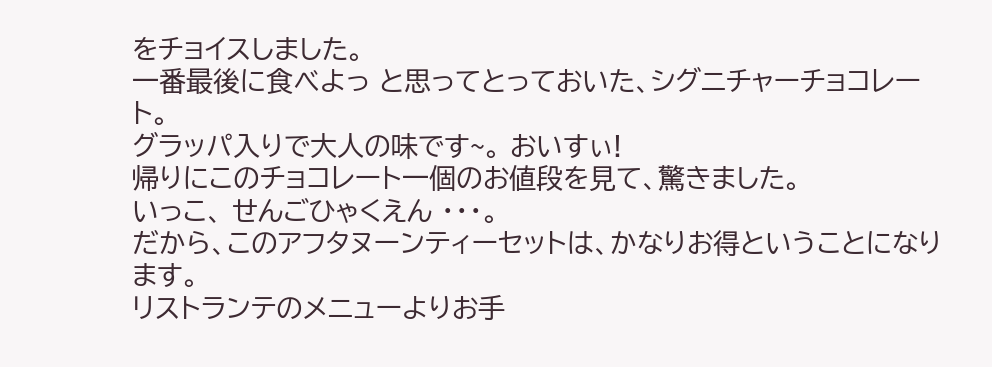をチョイスしました。
一番最後に食べよっ と思ってとっておいた、シグニチャーチョコレート。
グラッパ入りで大人の味です~。 おいすぃ!
帰りにこのチョコレート一個のお値段を見て、驚きました。
いっこ、 せんごひゃくえん ・・・。
だから、このアフタヌーンティーセットは、かなりお得ということになります。
リストランテのメニューよりお手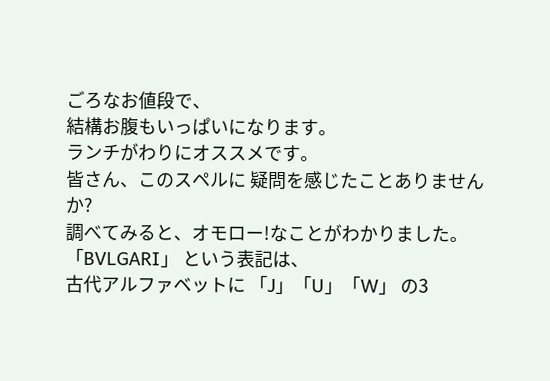ごろなお値段で、
結構お腹もいっぱいになります。
ランチがわりにオススメです。
皆さん、このスペルに 疑問を感じたことありませんか?
調べてみると、オモロー!なことがわかりました。
「BVLGARI」 という表記は、
古代アルファベットに 「J」「U」「W」 の3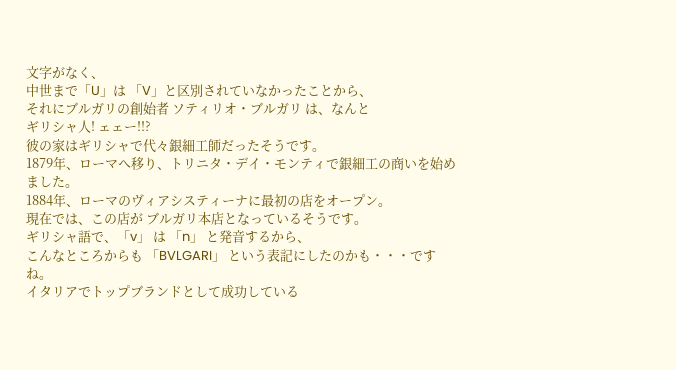文字がなく、
中世まで「U」は 「V」と区別されていなかったことから、
それにブルガリの創始者 ソティリオ・ブルガリ は、なんと
ギリシャ人! ェェー!!?
彼の家はギリシャで代々銀細工師だったそうです。
1879年、ローマへ移り、トリニタ・デイ・モンティで銀細工の商いを始めました。
1884年、ローマのヴィアシスティーナに最初の店をオープン。
現在では、この店が ブルガリ本店となっているそうです。
ギリシャ語で、「v」 は 「n」 と発音するから、
こんなところからも 「BVLGARI」 という表記にしたのかも・・・ですね。
イタリアでトップブランドとして成功している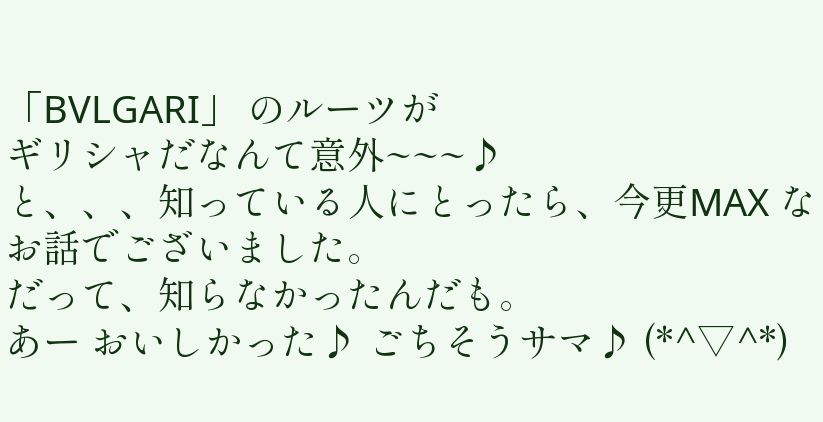「BVLGARI」 のルーツが
ギリシャだなんて意外~~~♪
と、、、知っている人にとったら、今更MAX なお話でございました。
だって、知らなかったんだも。
あー おいしかった♪ ごちそうサマ♪ (*^▽^*)